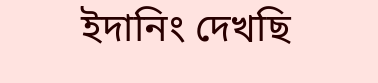ইদানিং দেখছি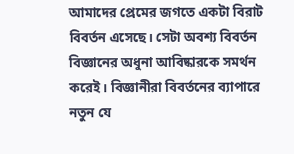আমাদের প্রেমের জগতে একটা বিরাট বিবর্তন এসেছে। সেটা অবশ্য বিবর্তন বিজ্ঞানের অধুনা আবিষ্কারকে সমর্থন করেই। বিজ্ঞানীরা বিবর্তনের ব্যাপারে নতুন যে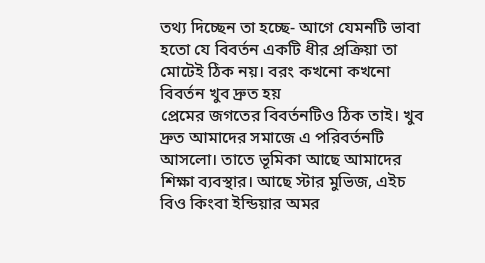তথ্য দিচ্ছেন তা হচ্ছে- আগে যেমনটি ভাবা হতো যে বিবর্তন একটি ধীর প্রক্রিয়া তা মোটেই ঠিক নয়। বরং কখনো কখনো বিবর্তন খুব দ্রুত হয়
প্রেমের জগতের বিবর্তনটিও ঠিক তাই। খুব দ্রুত আমাদের সমাজে এ পরিবর্তনটি আসলো। তাতে ভূমিকা আছে আমাদের শিক্ষা ব্যবস্থার। আছে স্টার মুভিজ, এইচ বিও কিংবা ইন্ডিয়ার অমর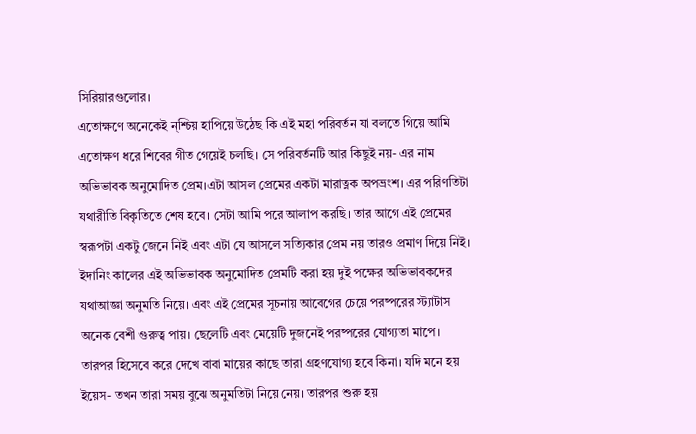সিরিয়ারগুলোর।
এতোক্ষণে অনেকেই ন্শ্চিয় হাপিয়ে উঠেছ কি এই মহা পরিবর্তন যা বলতে গিয়ে আমি এতোক্ষণ ধরে শিবের গীত গেয়েই চলছি। সে পরিবর্তনটি আর কিছুই নয়- এর নাম অভিভাবক অনুমোদিত প্রেম।এটা আসল প্রেমের একটা মারাত্নক অপভ্রংশ। এর পরিণতিটা যথারীতি বিকৃতিতে শেষ হবে। সেটা আমি পরে আলাপ করছি। তার আগে এই প্রেমের স্বরূপটা একটু জেনে নিই এবং এটা যে আসলে সত্যিকার প্রেম নয় তারও প্রমাণ দিয়ে নিই।
ইদানিং কালের এই অভিভাবক অনুমোদিত প্রেমটি করা হয় দুই পক্ষের অভিভাবকদের যথাআজ্ঞা অনুমতি নিয়ে। এবং এই প্রেমের সূচনায় আবেগের চেয়ে পরষ্পরের স্ট্যাটাস অনেক বেশী গুরুত্ব পায়। ছেলেটি এবং মেয়েটি দুজনেই পরষ্পরের যোগ্যতা মাপে। তারপর হিসেবে করে দেখে বাবা মায়ের কাছে তারা গ্রহণযোগ্য হবে কিনা। যদি মনে হয় ইয়েস- তখন তারা সময় বুঝে অনুমতিটা নিয়ে নেয়। তারপর শুরু হয়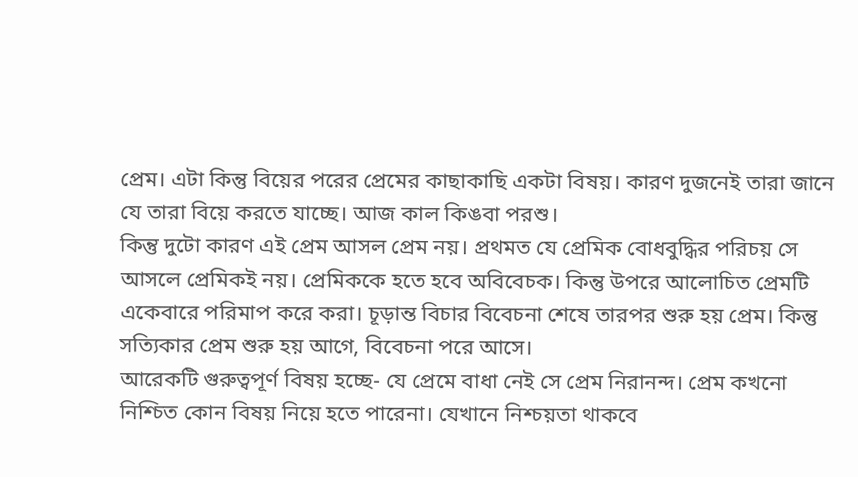প্রেম। এটা কিন্তু বিয়ের পরের প্রেমের কাছাকাছি একটা বিষয়। কারণ দুজনেই তারা জানে যে তারা বিয়ে করতে যাচ্ছে। আজ কাল কিঙবা পরশু।
কিন্তু দুটো কারণ এই প্রেম আসল প্রেম নয়। প্রথমত যে প্রেমিক বোধবুদ্ধির পরিচয় সে আসলে প্রেমিকই নয়। প্রেমিককে হতে হবে অবিবেচক। কিন্তু উপরে আলোচিত প্রেমটি একেবারে পরিমাপ করে করা। চূড়ান্ত বিচার বিবেচনা শেষে তারপর শুরু হয় প্রেম। কিন্তু সত্যিকার প্রেম শুরু হয় আগে, বিবেচনা পরে আসে।
আরেকটি গুরুত্বপূর্ণ বিষয় হচ্ছে- যে প্রেমে বাধা নেই সে প্রেম নিরানন্দ। প্রেম কখনো নিশ্চিত কোন বিষয় নিয়ে হতে পারেনা। যেখানে নিশ্চয়তা থাকবে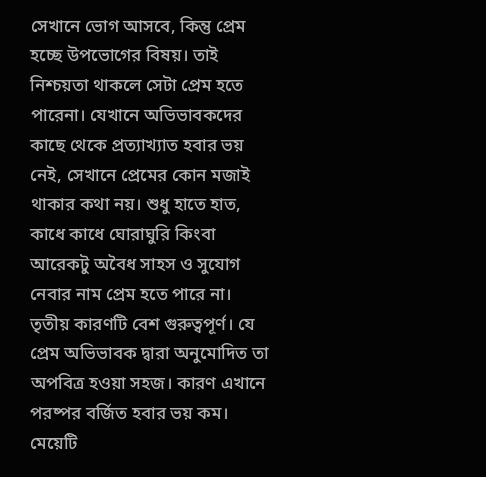সেখানে ভোগ আসবে, কিন্তু প্রেম হচ্ছে উপভোগের বিষয়। তাই নিশ্চয়তা থাকলে সেটা প্রেম হতে পারেনা। যেখানে অভিভাবকদের কাছে থেকে প্রত্যাখ্যাত হবার ভয় নেই, সেখানে প্রেমের কোন মজাই থাকার কথা নয়। শুধু হাতে হাত, কাধে কাধে ঘোরাঘুরি কিংবা আরেকটু অবৈধ সাহস ও সুযোগ নেবার নাম প্রেম হতে পারে না।
তৃতীয় কারণটি বেশ গুরুত্বপূর্ণ। যে প্রেম অভিভাবক দ্বারা অনুমোদিত তা অপবিত্র হওয়া সহজ। কারণ এখানে পরষ্পর বর্জিত হবার ভয় কম। মেয়েটি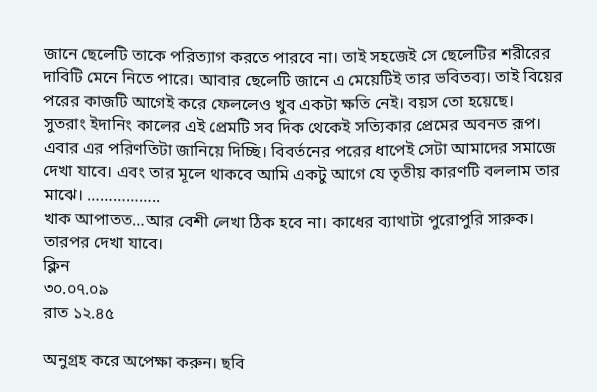জানে ছেলেটি তাকে পরিত্যাগ করতে পারবে না। তাই সহজেই সে ছেলেটির শরীরের দাবিটি মেনে নিতে পারে। আবার ছেলেটি জানে এ মেয়েটিই তার ভবিতব্য। তাই বিয়ের পরের কাজটি আগেই করে ফেললেও খুব একটা ক্ষতি নেই। বয়স তো হয়েছে।
সুতরাং ইদানিং কালের এই প্রেমটি সব দিক থেকেই সত্যিকার প্রেমের অবনত রূপ।
এবার এর পরিণতিটা জানিয়ে দিচ্ছি। বিবর্তনের পরের ধাপেই সেটা আমাদের সমাজে দেখা যাবে। এবং তার মূলে থাকবে আমি একটু আগে যে তৃতীয় কারণটি বললাম তার মাঝে। ……………..
খাক আপাতত…আর বেশী লেখা ঠিক হবে না। কাধের ব্যাথাটা পুরোপুরি সারুক। তারপর দেখা যাবে।
ক্লিন
৩০.০৭.০৯
রাত ১২.৪৫

অনুগ্রহ করে অপেক্ষা করুন। ছবি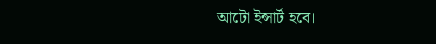আটো ইন্সার্ট হবে।